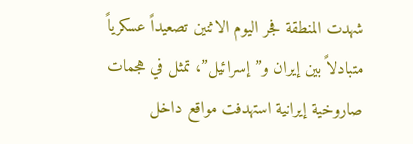شهدت المنطقة فجر اليوم الاثنين تصعيداً عسكرياً متبادلاً بين إيران و”إسرائيل”، تمثل في هجمات صاروخية إيرانية استهدفت مواقع داخل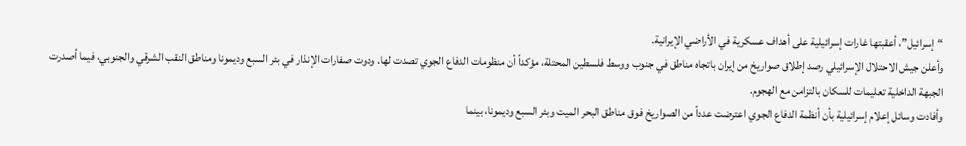“إسرائيل”، أعقبتها غارات إسرائيلية على أهداف عسكرية في الأراضي الإيرانية.
وأعلن جيش الاحتلال الإسرائيلي رصد إطلاق صواريخ من إيران باتجاه مناطق في جنوب ووسط فلسطين المحتلة، مؤكداً أن منظومات الدفاع الجوي تصدت لها. ودوت صفارات الإنذار في بئر السبع وديمونا ومناطق النقب الشرقي والجنوبي، فيما أصدرت الجبهة الداخلية تعليمات للسكان بالتزامن مع الهجوم.
وأفادت وسائل إعلام إسرائيلية بأن أنظمة الدفاع الجوي اعترضت عدداً من الصواريخ فوق مناطق البحر الميت وبئر السبع وديمونا، بينما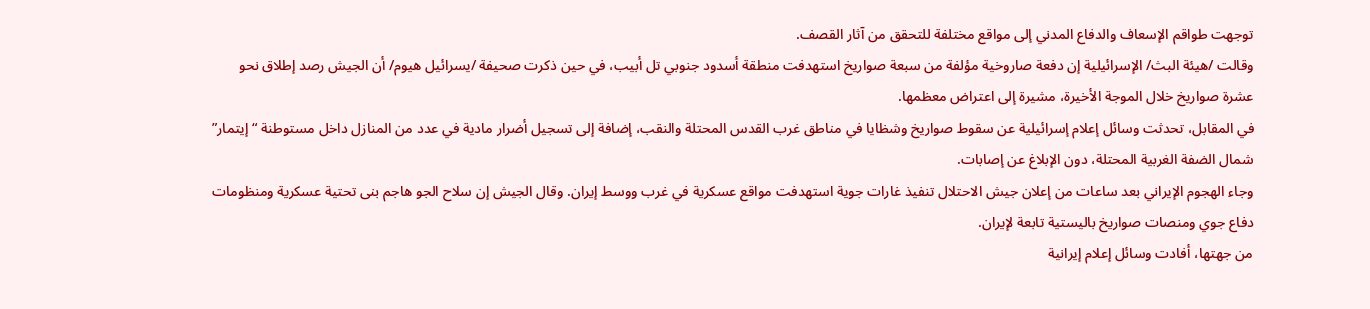توجهت طواقم الإسعاف والدفاع المدني إلى مواقع مختلفة للتحقق من آثار القصف.
وقالت /هيئة البث/ الإسرائيلية إن دفعة صاروخية مؤلفة من سبعة صواريخ استهدفت منطقة أسدود جنوبي تل أبيب، في حين ذكرت صحيفة /يسرائيل هيوم/ أن الجيش رصد إطلاق نحو عشرة صواريخ خلال الموجة الأخيرة، مشيرة إلى اعتراض معظمها.
في المقابل، تحدثت وسائل إعلام إسرائيلية عن سقوط صواريخ وشظايا في مناطق غرب القدس المحتلة والنقب، إضافة إلى تسجيل أضرار مادية في عدد من المنازل داخل مستوطنة “إيتمار” شمال الضفة الغربية المحتلة، دون الإبلاغ عن إصابات.
وجاء الهجوم الإيراني بعد ساعات من إعلان جيش الاحتلال تنفيذ غارات جوية استهدفت مواقع عسكرية في غرب ووسط إيران. وقال الجيش إن سلاح الجو هاجم بنى تحتية عسكرية ومنظومات دفاع جوي ومنصات صواريخ باليستية تابعة لإيران.
من جهتها، أفادت وسائل إعلام إيرانية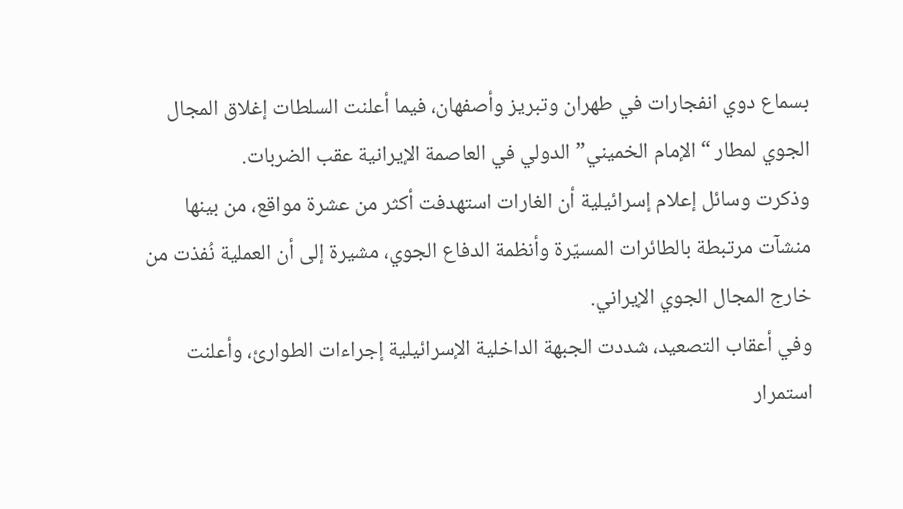بسماع دوي انفجارات في طهران وتبريز وأصفهان، فيما أعلنت السلطات إغلاق المجال الجوي لمطار “الإمام الخميني” الدولي في العاصمة الإيرانية عقب الضربات.
وذكرت وسائل إعلام إسرائيلية أن الغارات استهدفت أكثر من عشرة مواقع، من بينها منشآت مرتبطة بالطائرات المسيّرة وأنظمة الدفاع الجوي، مشيرة إلى أن العملية نُفذت من خارج المجال الجوي الإيراني.
وفي أعقاب التصعيد، شددت الجبهة الداخلية الإسرائيلية إجراءات الطوارئ، وأعلنت استمرار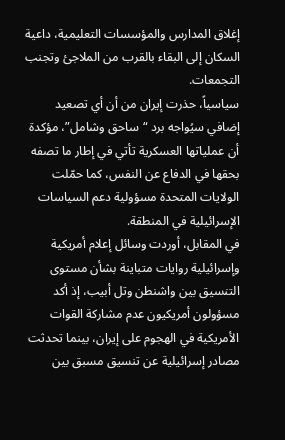إغلاق المدارس والمؤسسات التعليمية، داعية السكان إلى البقاء بالقرب من الملاجئ وتجنب التجمعات.
سياسياً، حذرت إيران من أن أي تصعيد إضافي سيُواجه برد “ساحق وشامل”، مؤكدة أن عملياتها العسكرية تأتي في إطار ما تصفه بحقها في الدفاع عن النفس، كما حمّلت الولايات المتحدة مسؤولية دعم السياسات الإسرائيلية في المنطقة.
في المقابل، أوردت وسائل إعلام أمريكية وإسرائيلية روايات متباينة بشأن مستوى التنسيق بين واشنطن وتل أبيب، إذ أكد مسؤولون أمريكيون عدم مشاركة القوات الأمريكية في الهجوم على إيران، بينما تحدثت مصادر إسرائيلية عن تنسيق مسبق بين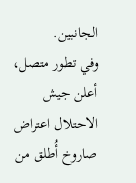الجانبين.
وفي تطور متصل، أعلن جيش الاحتلال اعتراض صاروخ أُطلق من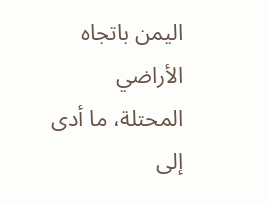اليمن باتجاه الأراضي المحتلة، ما أدى إلى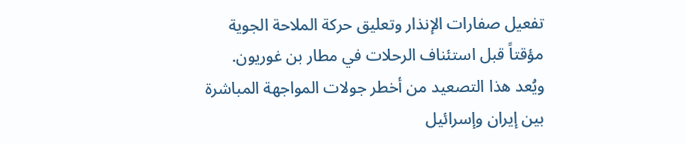تفعيل صفارات الإنذار وتعليق حركة الملاحة الجوية مؤقتاً قبل استئناف الرحلات في مطار بن غوريون.
ويُعد هذا التصعيد من أخطر جولات المواجهة المباشرة بين إيران وإسرائيل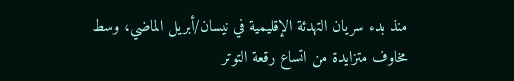منذ بدء سريان التهدئة الإقليمية في نيسان/أبريل الماضي، وسط مخاوف متزايدة من اتساع رقعة التوتر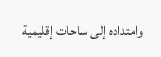وامتداده إلى ساحات إقليمية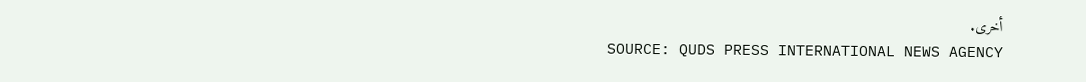أخرى.
SOURCE: QUDS PRESS INTERNATIONAL NEWS AGENCY